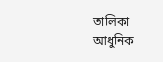তালিকা
আধুনিক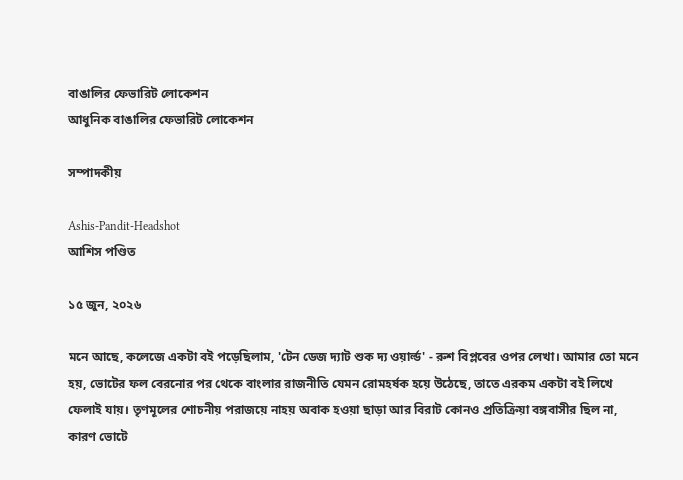বাঙালির ফেভারিট লোকেশন
আধুনিক বাঙালির ফেভারিট লোকেশন

সম্পাদকীয়

Ashis-Pandit-Headshot
আশিস পণ্ডিত

১৫ জুন, ২০২৬

মনে আছে, কলেজে একটা বই পড়েছিলাম, 'টেন ডেজ দ্যাট শুক দ্য ওয়ার্ল্ড' - রুশ বিপ্লবের ওপর লেখা। আমার তো মনে হয়, ভোটের ফল বেরনোর পর থেকে বাংলার রাজনীতি যেমন রোমহর্ষক হয়ে উঠেছে, তাতে এরকম একটা বই লিখে ফেলাই যায়। তৃণমূলের শোচনীয় পরাজয়ে নাহয় অবাক হওয়া ছাড়া আর বিরাট কোনও প্রতিক্রিয়া বঙ্গবাসীর ছিল না, কারণ ভোটে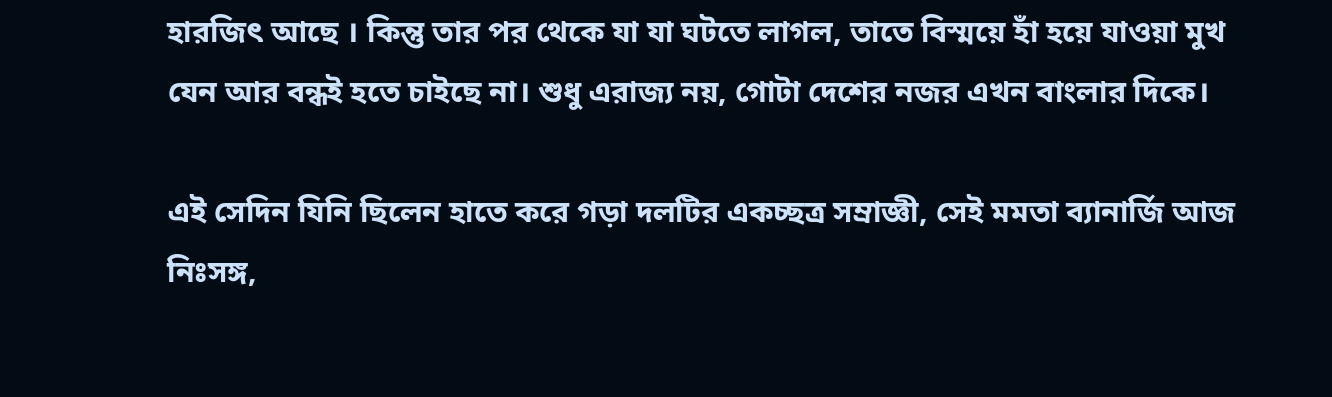হারজিৎ আছে । কিন্তু তার পর থেকে যা যা ঘটতে লাগল, তাতে বিস্ময়ে হাঁ হয়ে যাওয়া মুখ যেন আর বন্ধই হতে চাইছে না। শুধু এরাজ্য নয়, গোটা দেশের নজর এখন বাংলার দিকে।

এই সেদিন যিনি ছিলেন হাতে করে গড়া দলটির একচ্ছত্র সম্রাজ্ঞী, সেই মমতা ব্যানার্জি আজ নিঃসঙ্গ,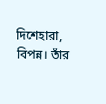দিশেহারা, বিপন্ন। তাঁর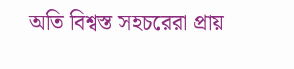অতি বিশ্বস্ত সহচরেরা প্রায়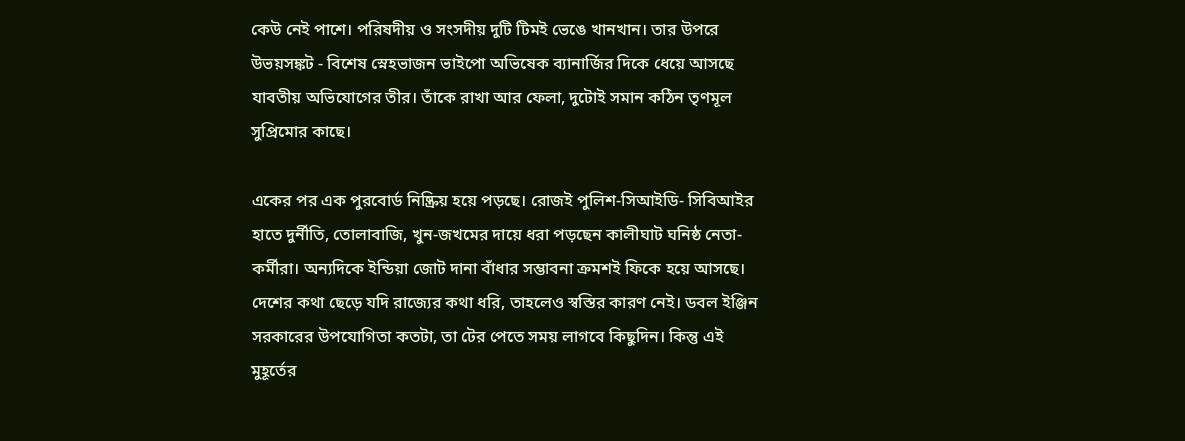কেউ নেই পাশে। পরিষদীয় ও সংসদীয় দুটি টিমই ভেঙে খানখান। তার উপরে উভয়সঙ্কট - বিশেষ স্নেহভাজন ভাইপো অভিষেক ব্যানার্জির দিকে ধেয়ে আসছে যাবতীয় অভিযোগের তীর। তাঁকে রাখা আর ফেলা, দুটোই সমান কঠিন তৃণমূল সুপ্রিমোর কাছে।

একের পর এক পুরবোর্ড নিষ্ক্রিয় হয়ে পড়ছে। রোজই পুলিশ-সিআইডি- সিবিআইর হাতে দুর্নীতি, তোলাবাজি, খুন-জখমের দায়ে ধরা পড়ছেন কালীঘাট ঘনিষ্ঠ নেতা- কর্মীরা। অন্যদিকে ইন্ডিয়া জোট দানা বাঁধার সম্ভাবনা ক্রমশই ফিকে হয়ে আসছে। দেশের কথা ছেড়ে যদি রাজ্যের কথা ধরি, তাহলেও স্বস্তির কারণ নেই। ডবল ইঞ্জিন সরকারের উপযোগিতা কতটা, তা টের পেতে সময় লাগবে কিছুদিন। কিন্তু এই মুহূর্তের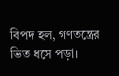বিপদ হল, গণতন্ত্রের ভিত ধসে পড়া।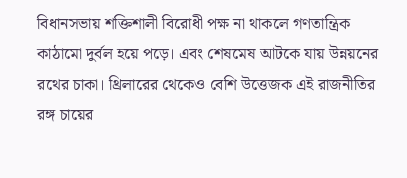বিধানসভায় শক্তিশালী বিরোধী পক্ষ না থাকলে গণতান্ত্রিক কাঠামো দুর্বল হয়ে পড়ে। এবং শেষমেষ আটকে যায় উন্নয়নের রথের চাকা। থ্রিলারের থেকেও বেশি উত্তেজক এই রাজনীতির রঙ্গ চায়ের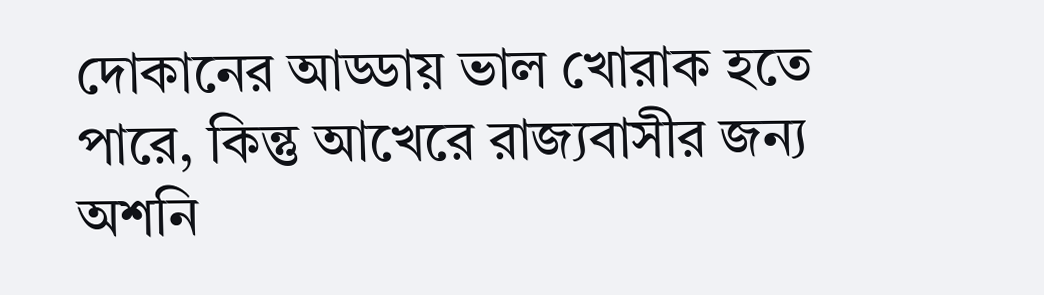দোকানের আড্ডায় ভাল খোরাক হতে পারে, কিন্তু আখেরে রাজ্যবাসীর জন্য অশনি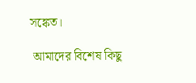সঙ্কেত।

 আমাদের বিশেষ কিছু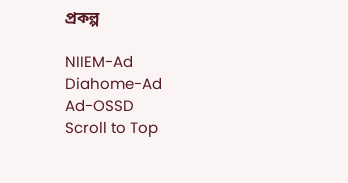প্রকল্প

NIIEM-Ad
Diahome-Ad
Ad-OSSD
Scroll to Top